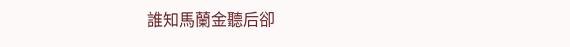誰知馬蘭金聽后卻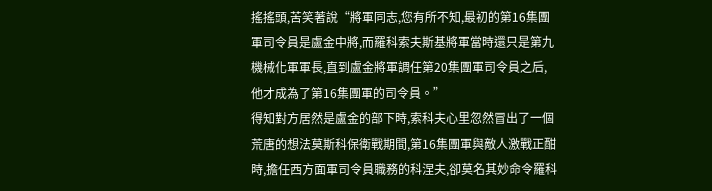搖搖頭,苦笑著說“將軍同志,您有所不知,最初的第16集團軍司令員是盧金中將,而羅科索夫斯基將軍當時還只是第九機械化軍軍長,直到盧金將軍調任第20集團軍司令員之后,他才成為了第16集團軍的司令員。”
得知對方居然是盧金的部下時,索科夫心里忽然冒出了一個荒唐的想法莫斯科保衛戰期間,第16集團軍與敵人激戰正酣時,擔任西方面軍司令員職務的科涅夫,卻莫名其妙命令羅科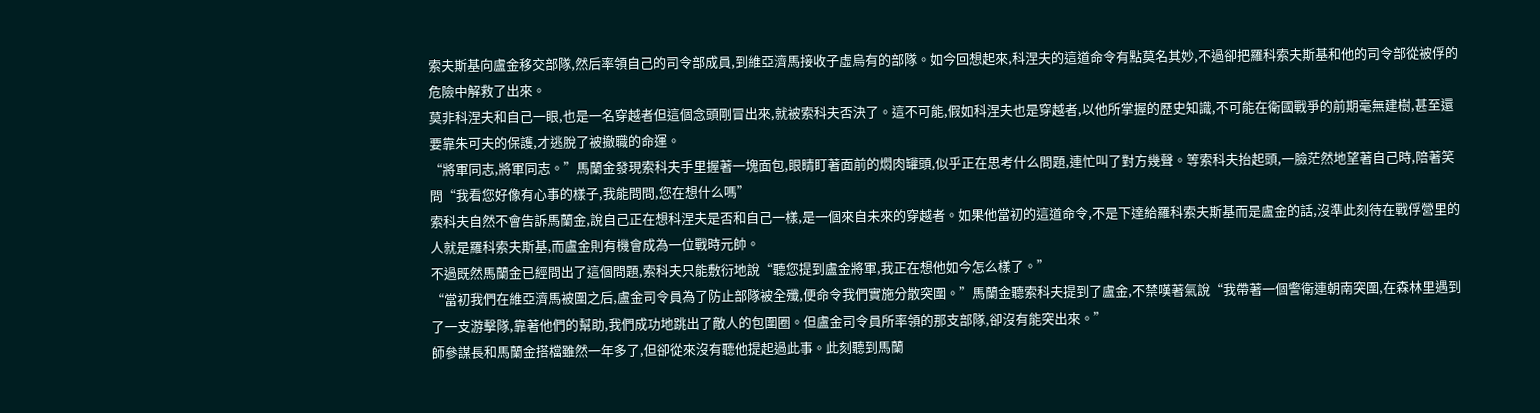索夫斯基向盧金移交部隊,然后率領自己的司令部成員,到維亞濟馬接收子虛烏有的部隊。如今回想起來,科涅夫的這道命令有點莫名其妙,不過卻把羅科索夫斯基和他的司令部從被俘的危險中解救了出來。
莫非科涅夫和自己一眼,也是一名穿越者但這個念頭剛冒出來,就被索科夫否決了。這不可能,假如科涅夫也是穿越者,以他所掌握的歷史知識,不可能在衛國戰爭的前期毫無建樹,甚至還要靠朱可夫的保護,才逃脫了被撤職的命運。
“將軍同志,將軍同志。”馬蘭金發現索科夫手里握著一塊面包,眼睛盯著面前的燜肉罐頭,似乎正在思考什么問題,連忙叫了對方幾聲。等索科夫抬起頭,一臉茫然地望著自己時,陪著笑問“我看您好像有心事的樣子,我能問問,您在想什么嗎”
索科夫自然不會告訴馬蘭金,說自己正在想科涅夫是否和自己一樣,是一個來自未來的穿越者。如果他當初的這道命令,不是下達給羅科索夫斯基而是盧金的話,沒準此刻待在戰俘營里的人就是羅科索夫斯基,而盧金則有機會成為一位戰時元帥。
不過既然馬蘭金已經問出了這個問題,索科夫只能敷衍地說“聽您提到盧金將軍,我正在想他如今怎么樣了。”
“當初我們在維亞濟馬被圍之后,盧金司令員為了防止部隊被全殲,便命令我們實施分散突圍。”馬蘭金聽索科夫提到了盧金,不禁嘆著氣說“我帶著一個警衛連朝南突圍,在森林里遇到了一支游擊隊,靠著他們的幫助,我們成功地跳出了敵人的包圍圈。但盧金司令員所率領的那支部隊,卻沒有能突出來。”
師參謀長和馬蘭金搭檔雖然一年多了,但卻從來沒有聽他提起過此事。此刻聽到馬蘭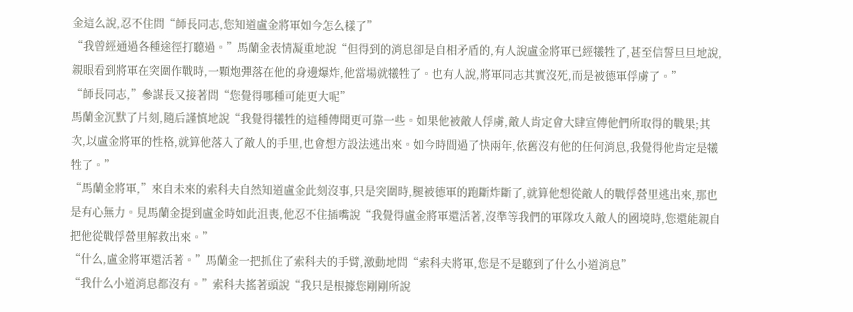金這么說,忍不住問“師長同志,您知道盧金將軍如今怎么樣了”
“我曾經通過各種途徑打聽過。”馬蘭金表情凝重地說“但得到的消息卻是自相矛盾的,有人說盧金將軍已經犧牲了,甚至信誓旦旦地說,親眼看到將軍在突圍作戰時,一顆炮彈落在他的身邊爆炸,他當場就犧牲了。也有人說,將軍同志其實沒死,而是被德軍俘虜了。”
“師長同志,”參謀長又接著問“您覺得哪種可能更大呢”
馬蘭金沉默了片刻,隨后謹慎地說“我覺得犧牲的這種傳聞更可靠一些。如果他被敵人俘虜,敵人肯定會大肆宣傳他們所取得的戰果;其次,以盧金將軍的性格,就算他落入了敵人的手里,也會想方設法逃出來。如今時間過了快兩年,依舊沒有他的任何消息,我覺得他肯定是犧牲了。”
“馬蘭金將軍,”來自未來的索科夫自然知道盧金此刻沒事,只是突圍時,腿被德軍的跑斷炸斷了,就算他想從敵人的戰俘營里逃出來,那也是有心無力。見馬蘭金提到盧金時如此沮喪,他忍不住插嘴說“我覺得盧金將軍還活著,沒準等我們的軍隊攻入敵人的國境時,您還能親自把他從戰俘營里解救出來。”
“什么,盧金將軍還活著。”馬蘭金一把抓住了索科夫的手臂,激動地問“索科夫將軍,您是不是聽到了什么小道消息”
“我什么小道消息都沒有。”索科夫搖著頭說“我只是根據您剛剛所說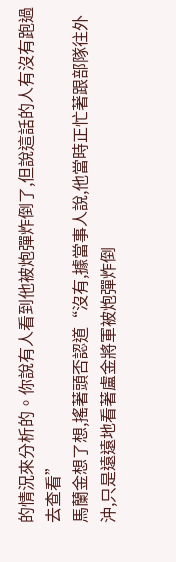的情況來分析的。你說有人看到他被炮彈炸倒了,但說這話的人有沒有跑過去查看”
馬蘭金想了想,搖著頭否認道“沒有,據當事人說,他當時正忙著跟部隊往外沖,只是遠遠地看著盧金將軍被炮彈炸倒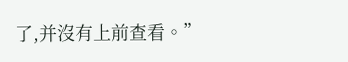了,并沒有上前查看。”